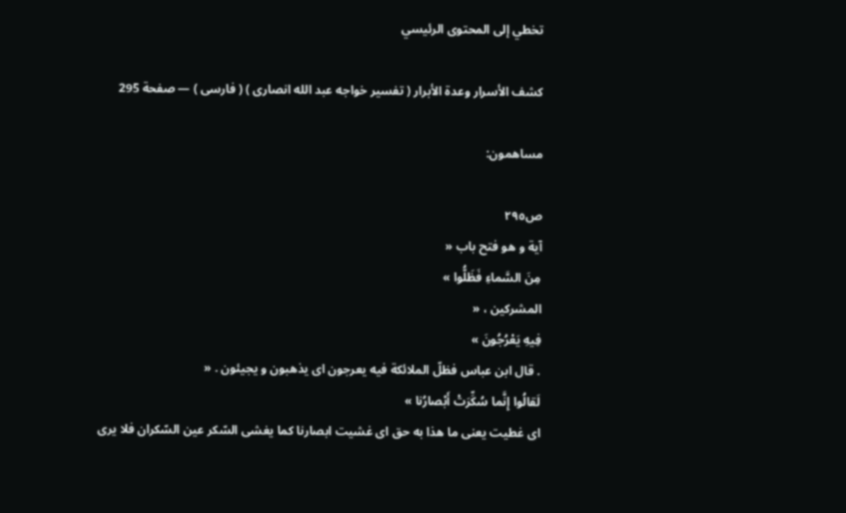تخطي إلى المحتوى الرئيسي

كشف الأسرار وعدة الأبرار ( تفسير خواجه عبد الله انصارى ) ( فارسى ) — صفحة 295

مساهمون:

ص٢٩٥
آية و هو فتح باب «
مِنَ السَّماءِ فَظَلُّوا »
المشركين ، «
فِيهِ يَعْرُجُونَ »
. قال ابن عباس فظلّ الملائكة فيه يعرجون اى يذهبون و يجيئون . «
لَقالُوا إِنَّما سُكِّرَتْ أَبْصارُنا »
اى غطيت يعنى ما هذا به حق اى غشيت ابصارنا كما يغشى السّكر عين السّكران فلا يرى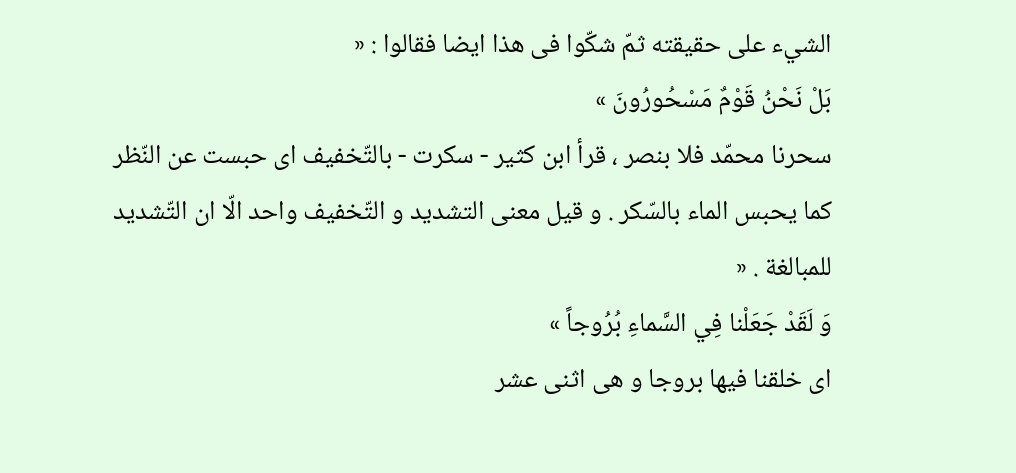الشيء على حقيقته ثمّ شكّوا فى هذا ايضا فقالوا : «
بَلْ نَحْنُ قَوْمٌ مَسْحُورُونَ »
سحرنا محمّد فلا بنصر ، قرأ ابن كثير - سكرت - بالتّخفيف اى حبست عن النّظر كما يحبس الماء بالسّكر . و قيل معنى التشديد و التّخفيف واحد الّا ان التّشديد للمبالغة . «
وَ لَقَدْ جَعَلْنا فِي السَّماءِ بُرُوجاً »
اى خلقنا فيها بروجا و هى اثنى عشر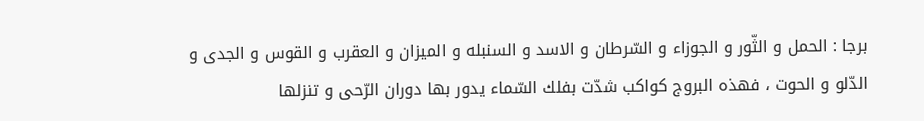برجا : الحمل و الثّور و الجوزاء و السّرطان و الاسد و السنبله و الميزان و العقرب و القوس و الجدى و الدّلو و الحوت ، فهذه البروج كواكب شدّت بفلك السّماء يدور بها دوران الرّحى و تنزلها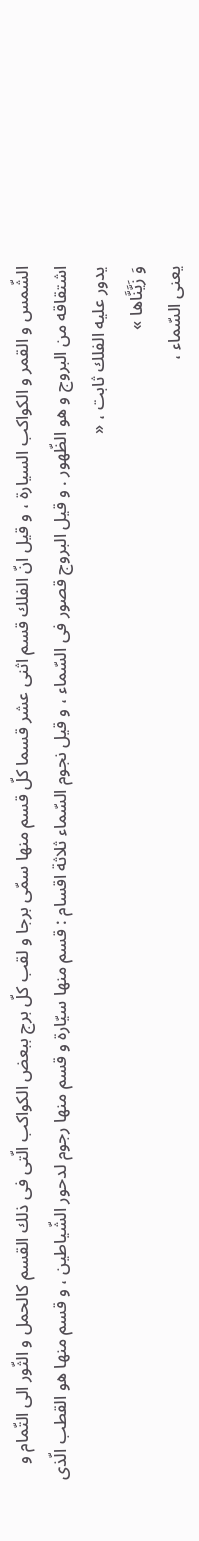الشّمس و القمر و الكواكب السيارة ، و قيل انّ الفلك قسم اثنى عشر قسما كلّ قسم منها سمّى برجا و لقب كلّ برج ببعض الكواكب الّتى فى ذلك القسم كالحمل و الثّور الى التّمام و اشتقاقه من البروج و هو الظّهور . و قيل البروج قصور فى السّماء ، و قيل نجوم السّماء ثلاثة اقسام : قسم منها سيّارة و قسم منها رجوم لدحور الشّياطين ، و قسم منها هو القطب الّذى يدور عليه الفلك ثابت ، «
وَ زَيَّنَّاها »
يعنى السّماء ،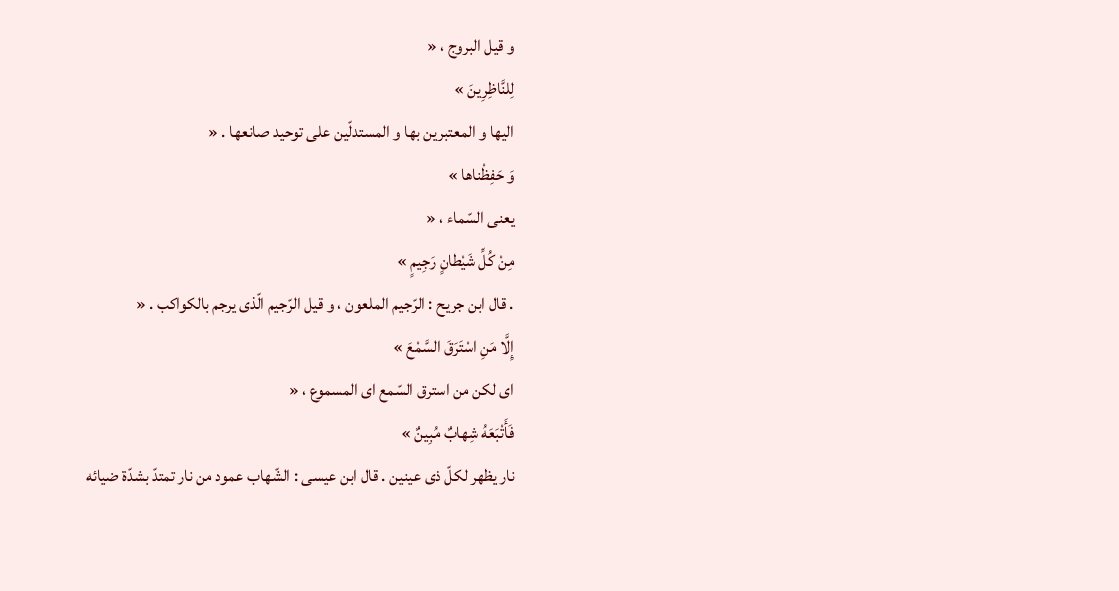و قيل البروج ، «
لِلنَّاظِرِينَ »
اليها و المعتبرين بها و المستدلّين على توحيد صانعها . «
وَ حَفِظْناها »
يعنى السّماء ، «
مِنْ كُلِّ شَيْطانٍ رَجِيمٍ »
. قال ابن جريح : الرّجيم الملعون ، و قيل الرّجيم الّذى يرجم بالكواكب . «
إِلَّا مَنِ اسْتَرَقَ السَّمْعَ »
اى لكن من استرق السّمع اى المسموع ، «
فَأَتْبَعَهُ شِهابٌ مُبِينٌ »
نار يظهر لكلّ ذى عينين . قال ابن عيسى : الشّهاب عمود من نار تمتدّ بشدّة ضيائه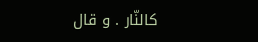كالنّار . و قال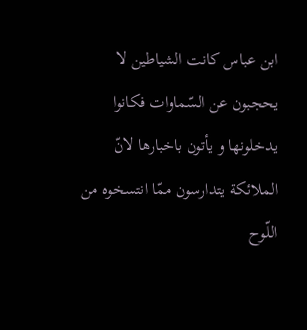ابن عباس كانت الشياطين لا يحجبون عن السّماوات فكانوا يدخلونها و يأتون باخبارها لانّ الملائكة يتدارسون ممّا انتسخوه من اللّوح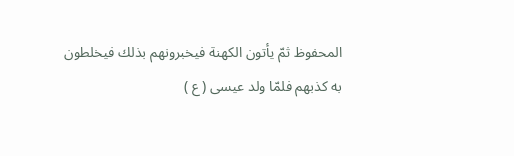المحفوظ ثمّ يأتون الكهنة فيخبرونهم بذلك فيخلطون به كذبهم فلمّا ولد عيسى ( ع )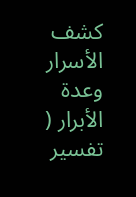كشف الأسرار وعدة الأبرار ( تفسير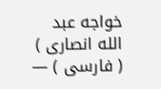خواجه عبد الله انصارى ) ( فارسى ) —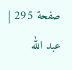صفحة 295 | عبد الله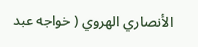الأنصاري الهروي ( خواجه عبد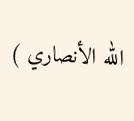الله الأنصاري )